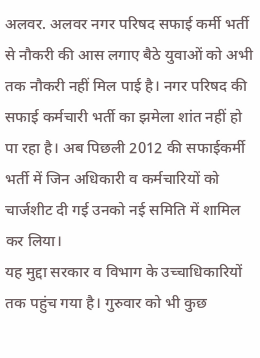अलवर. अलवर नगर परिषद सफाई कर्मी भर्ती से नौकरी की आस लगाए बैठे युवाओं को अभी तक नौकरी नहीं मिल पाई है। नगर परिषद की सफाई कर्मचारी भर्ती का झमेला शांत नहीं हो पा रहा है। अब पिछली 2012 की सफाईकर्मी भर्ती में जिन अधिकारी व कर्मचारियों को चार्जशीट दी गई उनको नई समिति में शामिल कर लिया।
यह मुद्दा सरकार व विभाग के उच्चाधिकारियों तक पहुंच गया है। गुरुवार को भी कुछ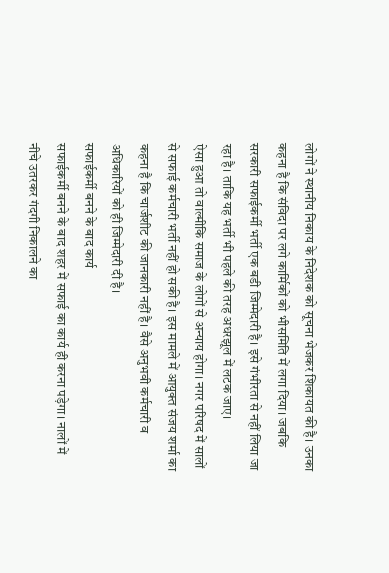लोगों ने स्थानीय निकाय के निदेशक को सूचना भेजकर शिकायत की है। उनका कहना है कि संविदा पर लगे कार्मिकों को भीसमिति में लगा दिया। जबकि सरकारी सफाईकर्मी भर्ती एक बडी जिम्मेदारी है। इसे गंभीरता से नहीं लिया जा रहा है। ताकि यह भर्ती भी पहले की तरह अधरझूल में लटक जाए।
ऐसा हुआ तो वाल्मीकि समाज के लोगों से अन्याय होगा। नगर परिषद में सालों से सफाई कर्मचारी भर्ती नहीं हो सकी है। इस मामले में आयुक्त संजय शर्मा का कहना है कि चार्जशीट की जानकारी नहीं है। वैसे अनुभवी कर्मचारी व अधिकारियों को ही जिम्मेदारी दी है।
सफाईकर्मी बनने के बाद कार्य
सफाईकर्मी बनने के बाद शहर में सफाई का कार्य ही करना पड़ेगा। नालों में नीचे उतरकर गंदगी निकालने का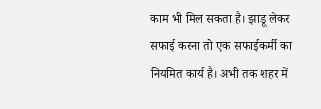काम भी मिल सकता है। झाडू लेकर सफाई करना तो एक सफाईकर्मी का नियमित कार्य है। अभी तक शहर में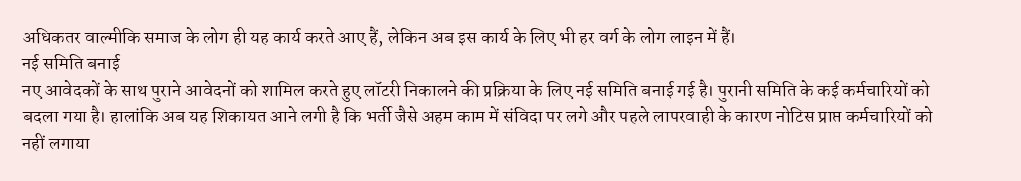अधिकतर वाल्मीकि समाज के लोग ही यह कार्य करते आए हैं, लेकिन अब इस कार्य के लिए भी हर वर्ग के लोग लाइन में हैं।
नई समिति बनाई
नए आवेदकों के साथ पुराने आवेदनों को शामिल करते हुए लॉटरी निकालने की प्रक्रिया के लिए नई समिति बनाई गई है। पुरानी समिति के कई कर्मचारियों को बदला गया है। हालांकि अब यह शिकायत आने लगी है कि भर्ती जैसे अहम काम में संविदा पर लगे और पहले लापरवाही के कारण नोटिस प्राप्त कर्मचारियों को नहीं लगाया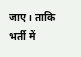जाए। ताकि भर्ती में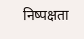निष्पक्षता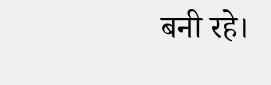बनी रहे।